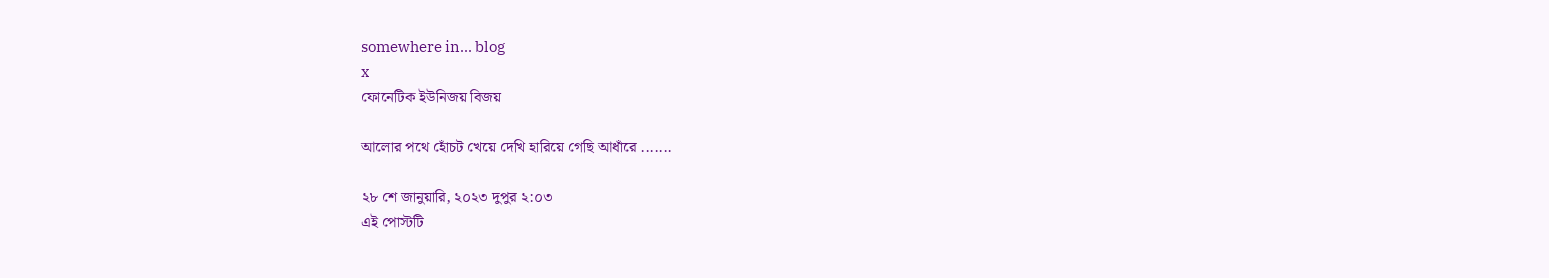somewhere in... blog
x
ফোনেটিক ইউনিজয় বিজয়

আলোর পথে হোঁচট খেয়ে দেখি হারিয়ে গেছি আধাঁরে .......

২৮ শে জানুয়ারি, ২০২৩ দুপুর ২:০৩
এই পোস্টটি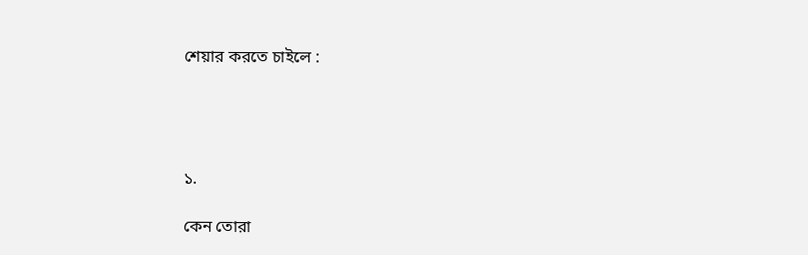শেয়ার করতে চাইলে :




১.

কেন তোরা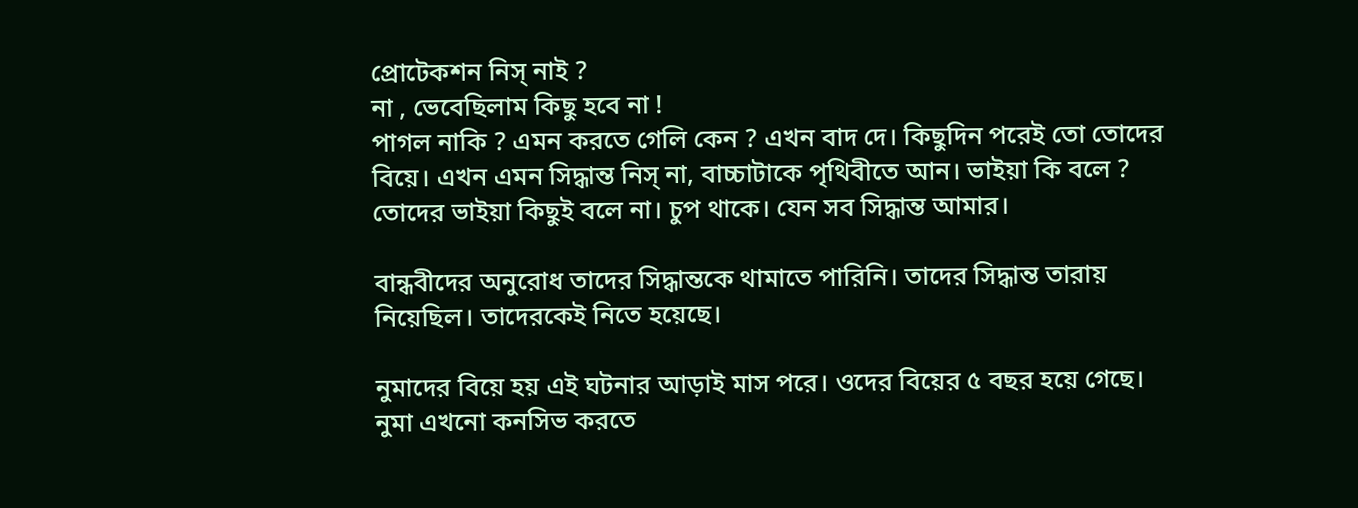প্রোটেকশন নিস্ নাই ?
না , ভেবেছিলাম কিছু হবে না !
পাগল নাকি ? এমন করতে গেলি কেন ? এখন বাদ দে। কিছুদিন পরেই তো তোদের বিয়ে। এখন এমন সিদ্ধান্ত নিস্ না, বাচ্চাটাকে পৃথিবীতে আন। ভাইয়া কি বলে ?
তোদের ভাইয়া কিছুই বলে না। চুপ থাকে। যেন সব সিদ্ধান্ত আমার।

বান্ধবীদের অনুরোধ তাদের সিদ্ধান্তকে থামাতে পারিনি। তাদের সিদ্ধান্ত তারায় নিয়েছিল। তাদেরকেই নিতে হয়েছে।

নুমাদের বিয়ে হয় এই ঘটনার আড়াই মাস পরে। ওদের বিয়ের ৫ বছর হয়ে গেছে। নুমা এখনো কনসিভ করতে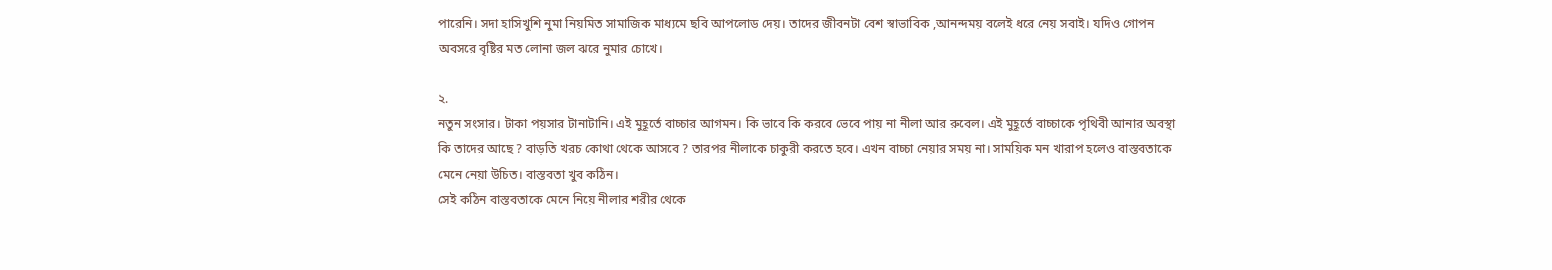পারেনি। সদা হাসিখুশি নুমা নিয়মিত সামাজিক মাধ্যমে ছবি আপলোড দেয়। তাদের জীবনটা বেশ স্বাভাবিক ,আনন্দময় বলেই ধরে নেয় সবাই। যদিও গোপন অবসরে বৃষ্টির মত লোনা জল ঝরে নুমার চোখে।

২.
নতুন সংসার। টাকা পয়সার টানাটানি। এই মুহূর্তে বাচ্চার আগমন। কি ভাবে কি করবে ভেবে পায় না নীলা আর রুবেল। এই মুহূর্তে বাচ্চাকে পৃথিবী আনার অবস্থা কি তাদের আছে ? বাড়তি খরচ কোথা থেকে আসবে ? তারপর নীলাকে চাকুরী করতে হবে। এখন বাচ্চা নেয়ার সময় না। সাময়িক মন খারাপ হলেও বাস্তবতাকে মেনে নেয়া উচিত। বাস্তবতা খুব কঠিন।
সেই কঠিন বাস্তবতাকে মেনে নিয়ে নীলার শরীর থেকে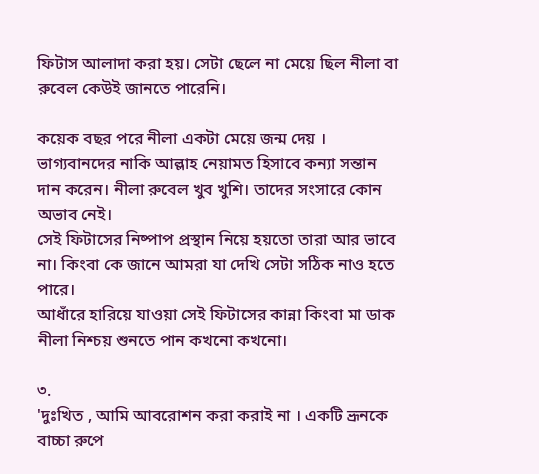ফিটাস আলাদা করা হয়। সেটা ছেলে না মেয়ে ছিল নীলা বা রুবেল কেউই জানতে পারেনি।

কয়েক বছর পরে নীলা একটা মেয়ে জন্ম দেয় । ভাগ্যবানদের নাকি আল্লাহ নেয়ামত হিসাবে কন্যা সন্তান দান করেন। নীলা রুবেল খুব খুশি। তাদের সংসারে কোন অভাব নেই।
সেই ফিটাসের নিষ্পাপ প্রস্থান নিয়ে হয়তো তারা আর ভাবে না। কিংবা কে জানে আমরা যা দেখি সেটা সঠিক নাও হতে পারে।
আধাঁরে হারিয়ে যাওয়া সেই ফিটাসের কান্না কিংবা মা ডাক নীলা নিশ্চয় শুনতে পান কখনো কখনো।

৩.
'দুঃখিত , আমি আবরোশন করা করাই না । একটি ভ্রূনকে বাচ্চা রুপে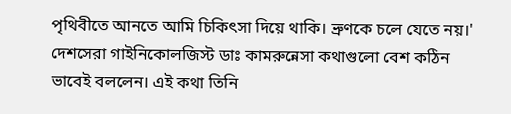পৃথিবীতে আনতে আমি চিকিৎসা দিয়ে থাকি। ভ্রুণকে চলে যেতে নয়।'
দেশসেরা গাইনিকোলজিস্ট ডাঃ কামরুন্নেসা কথাগুলো বেশ কঠিন ভাবেই বললেন। এই কথা তিনি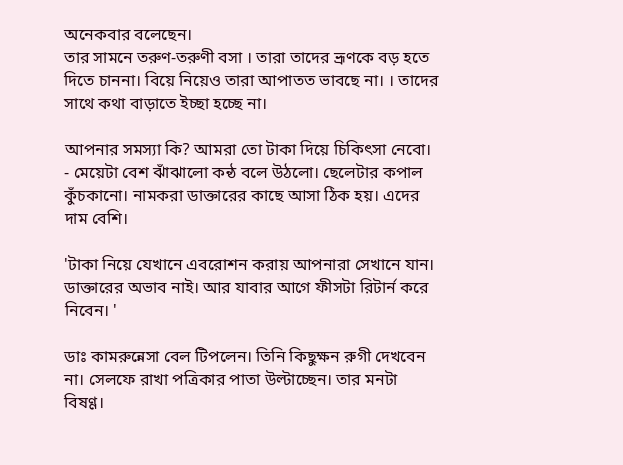অনেকবার বলেছেন।
তার সামনে তরুণ-তরুণী বসা । তারা তাদের ভ্রূণকে বড় হতে দিতে চাননা। বিয়ে নিয়েও তারা আপাতত ভাবছে না। । তাদের সাথে কথা বাড়াতে ইচ্ছা হচ্ছে না।

আপনার সমস্যা কি? আমরা তো টাকা দিয়ে চিকিৎসা নেবো। - মেয়েটা বেশ ঝাঁঝালো কন্ঠ বলে উঠলো। ছেলেটার কপাল কুঁচকানো। নামকরা ডাক্তারের কাছে আসা ঠিক হয়। এদের দাম বেশি।

'টাকা নিয়ে যেখানে এবরোশন করায় আপনারা সেখানে যান। ডাক্তারের অভাব নাই। আর যাবার আগে ফীসটা রিটার্ন করে নিবেন। '

ডাঃ কামরুন্নেসা বেল টিপলেন। তিনি কিছুক্ষন রুগী দেখবেন না। সেলফে রাখা পত্রিকার পাতা উল্টাচ্ছেন। তার মনটা বিষণ্ণ।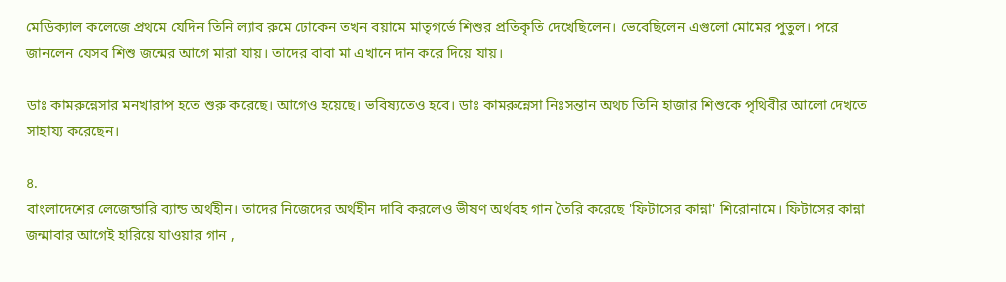মেডিক্যাল কলেজে প্রথমে যেদিন তিনি ল্যাব রুমে ঢোকেন তখন বয়ামে মাতৃগর্ভে শিশুর প্রতিকৃতি দেখেছিলেন। ভেবেছিলেন এগুলো মোমের পুতুল। পরে জানলেন যেসব শিশু জন্মের আগে মারা যায়। তাদের বাবা মা এখানে দান করে দিয়ে যায়।

ডাঃ কামরুন্নেসার মনখারাপ হতে শুরু করেছে। আগেও হয়েছে। ভবিষ্যতেও হবে। ডাঃ কামরুন্নেসা নিঃসন্তান অথচ তিনি হাজার শিশুকে পৃথিবীর আলো দেখতে সাহায্য করেছেন।

৪.
বাংলাদেশের লেজেন্ডারি ব্যান্ড অর্থহীন। তাদের নিজেদের অর্থহীন দাবি করলেও ভীষণ অর্থবহ গান তৈরি করেছে 'ফিটাসের কান্না' শিরোনামে। ফিটাসের কান্না জন্মাবার আগেই হারিয়ে যাওয়ার গান ,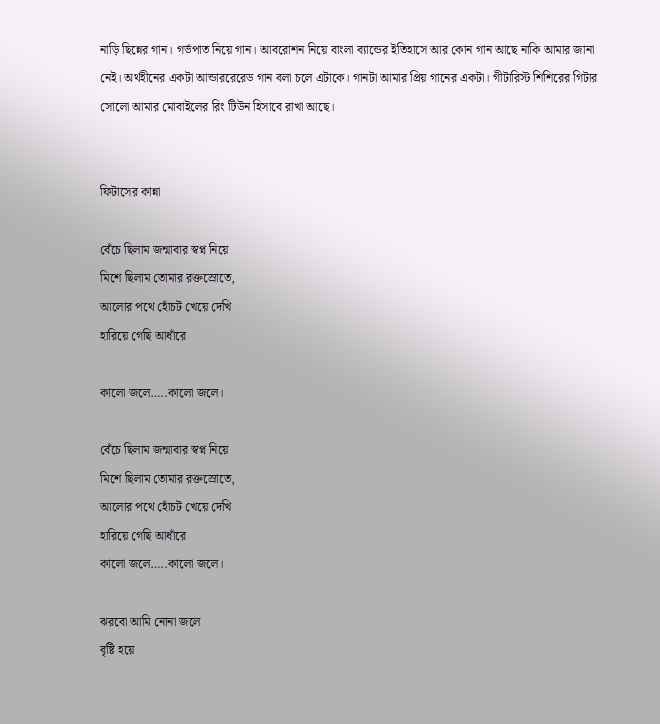নাড়ি ছিন্নের গান। গর্ভপাত নিয়ে গান। আবরোশন নিয়ে বাংলা ব্যান্ডের ইতিহাসে আর কোন গান আছে নাকি আমার জানা নেই। অর্থহীনের একটা আন্ডাররেরেড গান বলা চলে এটাকে। গানটা আমার প্রিয় গানের একটা। গীটারিস্ট শিশিরের গিটার সোলো আমার মোবাইলের রিং টিউন হিসাবে রাখা আছে।


ফিটাসের কান্না

বেঁচে ছিলাম জন্মাবার স্বপ্ন নিয়ে
মিশে ছিলাম তোমার রক্তস্রোতে,
আলোর পথে হোঁচট খেয়ে দেখি
হারিয়ে গেছি আধাঁরে

কালো জলে…..কালো জলে।

বেঁচে ছিলাম জন্মাবার স্বপ্ন নিয়ে
মিশে ছিলাম তোমার রক্তস্রোতে,
আলোর পথে হোঁচট খেয়ে দেখি
হারিয়ে গেছি আধাঁরে
কালো জলে…..কালো জলে।

ঝরবো আমি নোনা জলে
বৃষ্টি হয়ে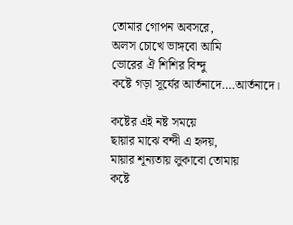তোমার গোপন অবসরে,
অলস চোখে ভাঙ্গবো আমি
ভোরের ঐ শিশির বিন্দু
কষ্টে গড়া সূর্যের আর্তনাদে….আর্তনাদে।

কষ্টের এই নষ্ট সময়ে
ছায়ার মাঝে বন্দী এ হৃদয়,
মায়ার শূন্যতায় লুকাবো তোমায়
কষ্টে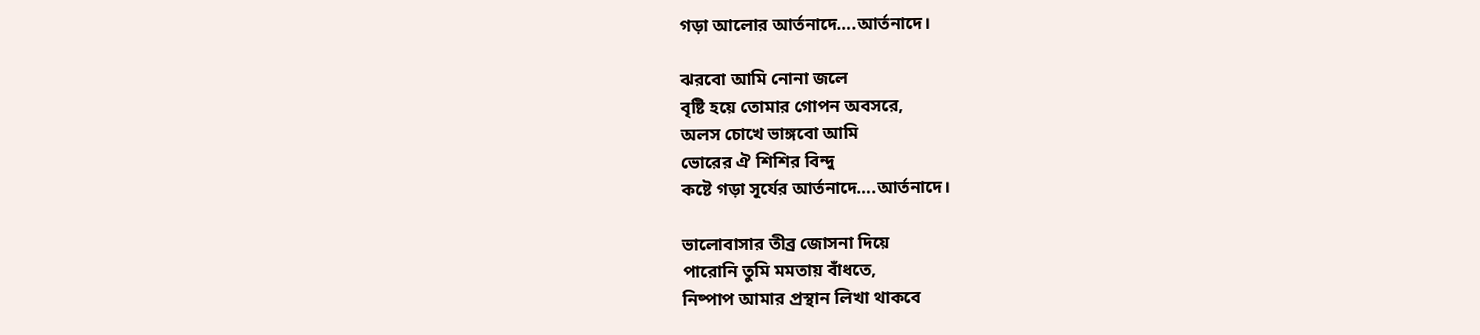গড়া আলোর আর্তনাদে….আর্তনাদে।

ঝরবো আমি নোনা জলে
বৃষ্টি হয়ে তোমার গোপন অবসরে,
অলস চোখে ভাঙ্গবো আমি
ভোরের ঐ শিশির বিন্দু
কষ্টে গড়া সূর্যের আর্তনাদে….আর্তনাদে।

ভালোবাসার তীব্র জোসনা দিয়ে
পারোনি তুমি মমতায় বাঁধতে,
নিষ্পাপ আমার প্রস্থান লিখা থাকবে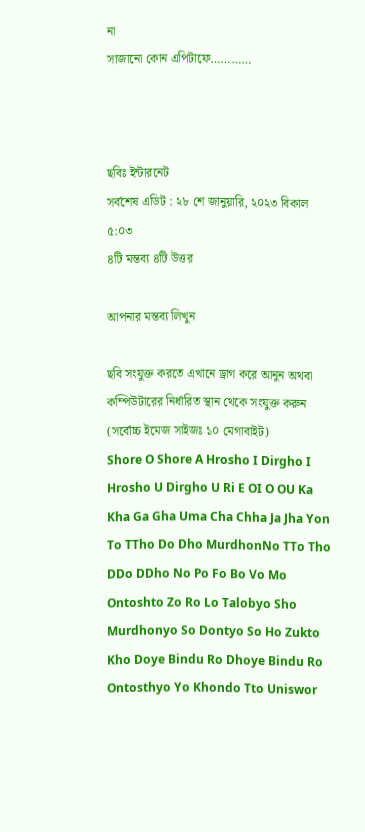না
সাজানো কোন এপিটাফে…………



ছবিঃ ইন্টারনেট
সর্বশেষ এডিট : ২৮ শে জানুয়ারি, ২০২৩ বিকাল ৫:০৩
৪টি মন্তব্য ৪টি উত্তর

আপনার মন্তব্য লিখুন

ছবি সংযুক্ত করতে এখানে ড্রাগ করে আনুন অথবা কম্পিউটারের নির্ধারিত স্থান থেকে সংযুক্ত করুন (সর্বোচ্চ ইমেজ সাইজঃ ১০ মেগাবাইট)
Shore O Shore A Hrosho I Dirgho I Hrosho U Dirgho U Ri E OI O OU Ka Kha Ga Gha Uma Cha Chha Ja Jha Yon To TTho Do Dho MurdhonNo TTo Tho DDo DDho No Po Fo Bo Vo Mo Ontoshto Zo Ro Lo Talobyo Sho Murdhonyo So Dontyo So Ho Zukto Kho Doye Bindu Ro Dhoye Bindu Ro Ontosthyo Yo Khondo Tto Uniswor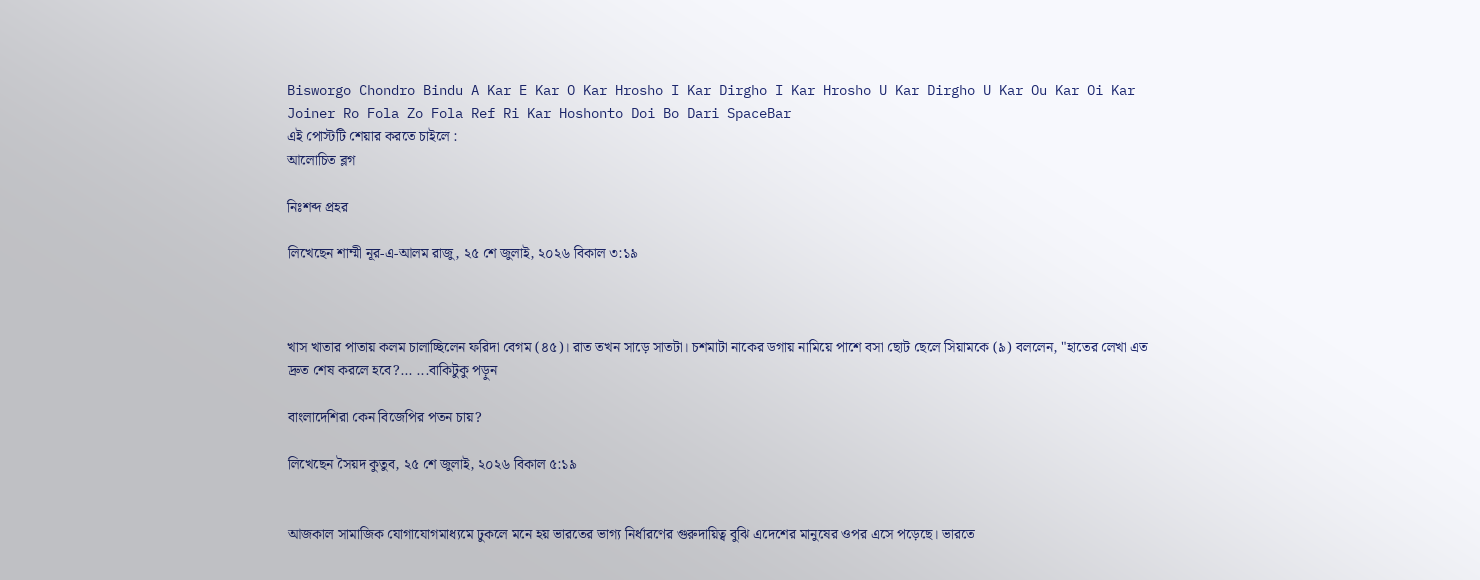Bisworgo Chondro Bindu A Kar E Kar O Kar Hrosho I Kar Dirgho I Kar Hrosho U Kar Dirgho U Kar Ou Kar Oi Kar Joiner Ro Fola Zo Fola Ref Ri Kar Hoshonto Doi Bo Dari SpaceBar
এই পোস্টটি শেয়ার করতে চাইলে :
আলোচিত ব্লগ

নিঃশব্দ প্রহর

লিখেছেন শাম্মী নূর-এ-আলম রাজু, ২৫ শে জুলাই, ২০২৬ বিকাল ৩:১৯



খাস খাতার পাতায় কলম চালাচ্ছিলেন ফরিদা বেগম (৪৫)। রাত তখন সাড়ে সাতটা। চশমাটা নাকের ডগায় নামিয়ে পাশে বসা ছোট ছেলে সিয়ামকে (৯) বললেন, "হাতের লেখা এত দ্রুত শেষ করলে হবে?... ...বাকিটুকু পড়ুন

বাংলাদেশিরা কেন বিজেপির পতন চায়?

লিখেছেন সৈয়দ কুতুব, ২৫ শে জুলাই, ২০২৬ বিকাল ৫:১৯


আজকাল সামাজিক যোগাযোগমাধ্যমে ঢুকলে মনে হয় ভারতের ভাগ্য নির্ধারণের গুরুদায়িত্ব বুঝি এদেশের মানুষের ওপর এসে পড়েছে। ভারতে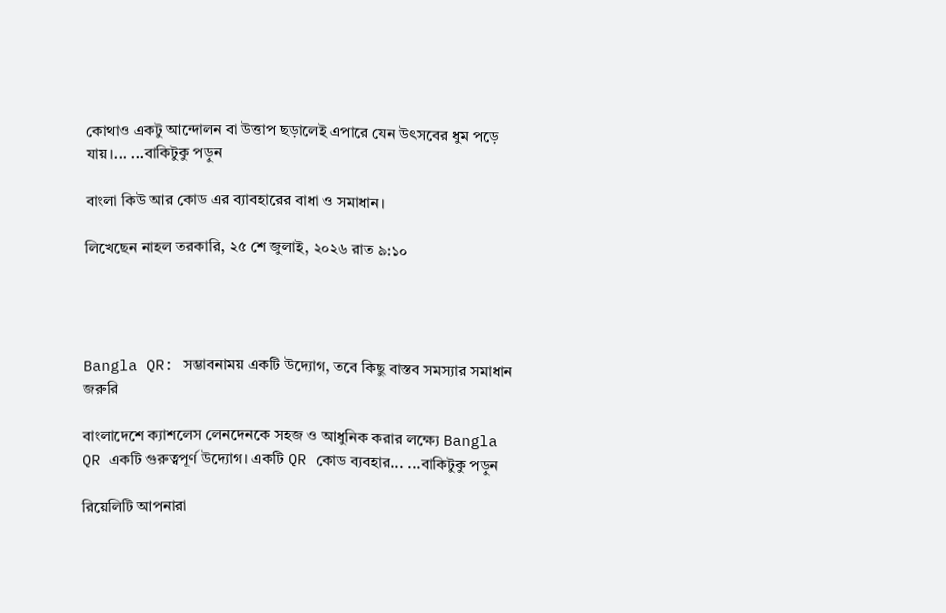কোথাও একটু আন্দোলন বা উত্তাপ ছড়ালেই এপারে যেন উৎসবের ধুম পড়ে যায়।... ...বাকিটুকু পড়ুন

বাংলা কিউ আর কোড এর ব্যাবহারের বাধা ও সমাধান।

লিখেছেন নাহল তরকারি, ২৫ শে জুলাই, ২০২৬ রাত ৯:১০




Bangla QR: সম্ভাবনাময় একটি উদ্যোগ, তবে কিছু বাস্তব সমস্যার সমাধান জরুরি

বাংলাদেশে ক্যাশলেস লেনদেনকে সহজ ও আধুনিক করার লক্ষ্যে Bangla QR একটি গুরুত্বপূর্ণ উদ্যোগ। একটি QR কোড ব্যবহার... ...বাকিটুকু পড়ুন

রিয়েলিটি আপনারা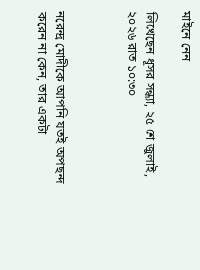মাইনে নেন

লিখেছেন ধূসর সন্ধ্যা, ২৫ শে জুলাই, ২০২৬ রাত ১০:৩০



নরেন্দ্র মোদীকে আপনি যতই অপছন্দ করেন না কেন, তার একটা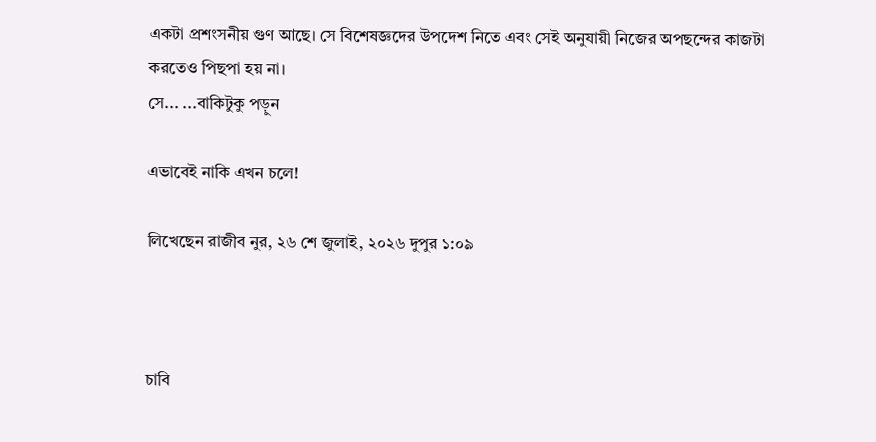একটা প্রশংসনীয় গুণ আছে। সে বিশেষজ্ঞদের উপদেশ নিতে এবং সেই অনুযায়ী নিজের অপছন্দের কাজটা করতেও পিছপা হয় না।
সে... ...বাকিটুকু পড়ুন

এভাবেই নাকি এখন চলে!

লিখেছেন রাজীব নুর, ২৬ শে জুলাই, ২০২৬ দুপুর ১:০৯



চাবি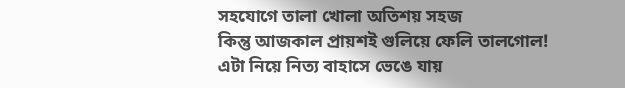সহযোগে তালা খোলা অতিশয় সহজ
কিন্তু আজকাল প্রায়শই গুলিয়ে ফেলি তালগোল!
এটা নিয়ে নিত্য বাহাসে ভেঙে যায়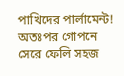পাখিদের পার্লামেন্ট!
অতঃপর গোপনে সেরে ফেলি সহজ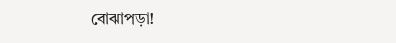বোঝাপড়া!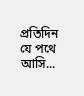প্রতিদিন যে পথে আসি...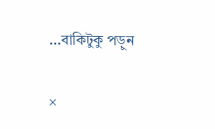...বাকিটুকু পড়ুন

×